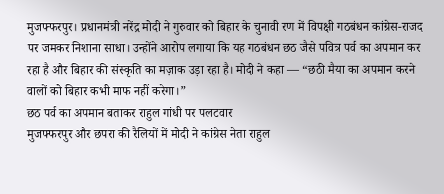मुजफ्फरपुर। प्रधानमंत्री नरेंद्र मोदी ने गुरुवार को बिहार के चुनावी रण में विपक्षी गठबंधन कांग्रेस-राजद पर जमकर निशाना साधा। उन्होंने आरोप लगाया कि यह गठबंधन छठ जैसे पवित्र पर्व का अपमान कर रहा है और बिहार की संस्कृति का मज़ाक उड़ा रहा है। मोदी ने कहा — “छठी मैया का अपमान करने वालों को बिहार कभी माफ नहीं करेगा।”
छठ पर्व का अपमान बताकर राहुल गांधी पर पलटवार
मुजफ्फरपुर और छपरा की रैलियों में मोदी ने कांग्रेस नेता राहुल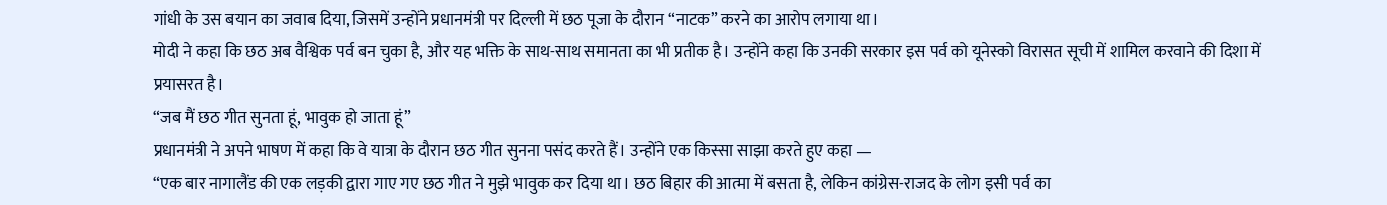गांधी के उस बयान का जवाब दिया, जिसमें उन्होंने प्रधानमंत्री पर दिल्ली में छठ पूजा के दौरान “नाटक” करने का आरोप लगाया था।
मोदी ने कहा कि छठ अब वैश्विक पर्व बन चुका है, और यह भक्ति के साथ-साथ समानता का भी प्रतीक है। उन्होंने कहा कि उनकी सरकार इस पर्व को यूनेस्को विरासत सूची में शामिल करवाने की दिशा में प्रयासरत है।
“जब मैं छठ गीत सुनता हूं, भावुक हो जाता हूं”
प्रधानमंत्री ने अपने भाषण में कहा कि वे यात्रा के दौरान छठ गीत सुनना पसंद करते हैं। उन्होंने एक किस्सा साझा करते हुए कहा —
“एक बार नागालैंड की एक लड़की द्वारा गाए गए छठ गीत ने मुझे भावुक कर दिया था। छठ बिहार की आत्मा में बसता है, लेकिन कांग्रेस-राजद के लोग इसी पर्व का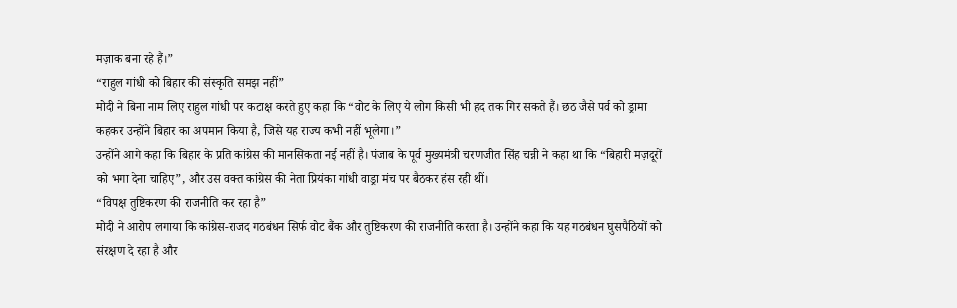मज़ाक बना रहे हैं।”
“राहुल गांधी को बिहार की संस्कृति समझ नहीं”
मोदी ने बिना नाम लिए राहुल गांधी पर कटाक्ष करते हुए कहा कि “वोट के लिए ये लोग किसी भी हद तक गिर सकते हैं। छठ जैसे पर्व को ड्रामा कहकर उन्होंने बिहार का अपमान किया है, जिसे यह राज्य कभी नहीं भूलेगा।”
उन्होंने आगे कहा कि बिहार के प्रति कांग्रेस की मानसिकता नई नहीं है। पंजाब के पूर्व मुख्यमंत्री चरणजीत सिंह चन्नी ने कहा था कि “बिहारी मज़दूरों को भगा देना चाहिए”, और उस वक्त कांग्रेस की नेता प्रियंका गांधी वाड्रा मंच पर बैठकर हंस रही थीं।
“विपक्ष तुष्टिकरण की राजनीति कर रहा है”
मोदी ने आरोप लगाया कि कांग्रेस-राजद गठबंधन सिर्फ वोट बैंक और तुष्टिकरण की राजनीति करता है। उन्होंने कहा कि यह गठबंधन घुसपैठियों को संरक्षण दे रहा है और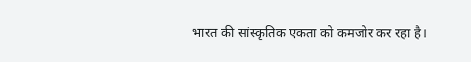भारत की सांस्कृतिक एकता को कमजोर कर रहा है।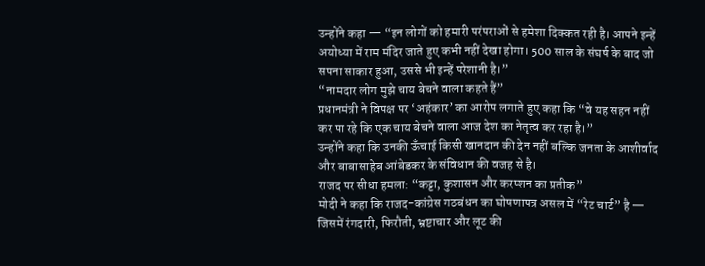उन्होंने कहा — “इन लोगों को हमारी परंपराओं से हमेशा दिक्कत रही है। आपने इन्हें अयोध्या में राम मंदिर जाते हुए कभी नहीं देखा होगा। 500 साल के संघर्ष के बाद जो सपना साकार हुआ, उससे भी इन्हें परेशानी है।”
“नामदार लोग मुझे चाय बेचने वाला कहते हैं”
प्रधानमंत्री ने विपक्ष पर ‘अहंकार’ का आरोप लगाते हुए कहा कि “वे यह सहन नहीं कर पा रहे कि एक चाय बेचने वाला आज देश का नेतृत्व कर रहा है।”
उन्होंने कहा कि उनकी ऊँचाई किसी खानदान की देन नहीं बल्कि जनता के आशीर्वाद और बाबासाहेब आंबेडकर के संविधान की वजह से है।
राजद पर सीधा हमला: “कट्टा, कुशासन और करप्शन का प्रतीक”
मोदी ने कहा कि राजद-कांग्रेस गठबंधन का घोषणापत्र असल में “रेट चार्ट” है — जिसमें रंगदारी, फिरौती, भ्रष्टाचार और लूट की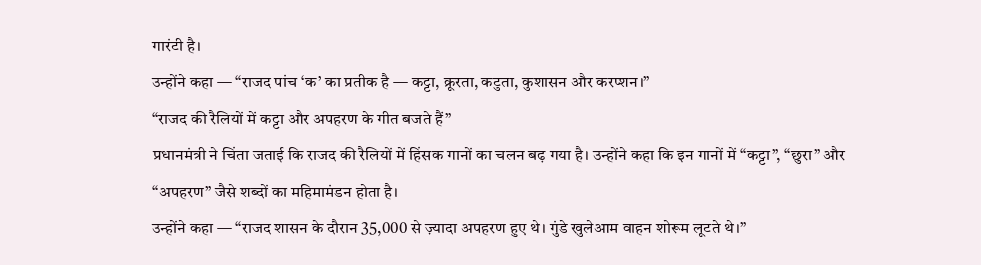गारंटी है।
उन्होंने कहा — “राजद पांच ‘क’ का प्रतीक है — कट्टा, क्रूरता, कटुता, कुशासन और करप्शन।”
“राजद की रैलियों में कट्टा और अपहरण के गीत बजते हैं”
प्रधानमंत्री ने चिंता जताई कि राजद की रैलियों में हिंसक गानों का चलन बढ़ गया है। उन्होंने कहा कि इन गानों में “कट्टा”, “छुरा” और “अपहरण” जैसे शब्दों का महिमामंडन होता है।
उन्होंने कहा — “राजद शासन के दौरान 35,000 से ज़्यादा अपहरण हुए थे। गुंडे खुलेआम वाहन शोरूम लूटते थे।”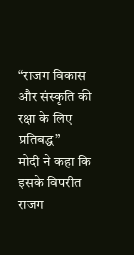“राजग विकास और संस्कृति की रक्षा के लिए प्रतिबद्ध”
मोदी ने कहा कि इसके विपरीत राजग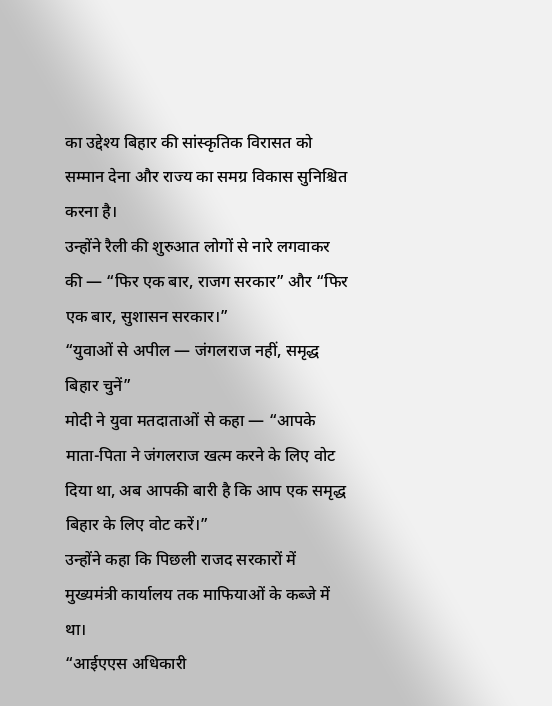का उद्देश्य बिहार की सांस्कृतिक विरासत को सम्मान देना और राज्य का समग्र विकास सुनिश्चित करना है।
उन्होंने रैली की शुरुआत लोगों से नारे लगवाकर की — “फिर एक बार, राजग सरकार” और “फिर एक बार, सुशासन सरकार।”
“युवाओं से अपील — जंगलराज नहीं, समृद्ध बिहार चुनें”
मोदी ने युवा मतदाताओं से कहा — “आपके माता-पिता ने जंगलराज खत्म करने के लिए वोट दिया था, अब आपकी बारी है कि आप एक समृद्ध बिहार के लिए वोट करें।”
उन्होंने कहा कि पिछली राजद सरकारों में मुख्यमंत्री कार्यालय तक माफियाओं के कब्जे में था।
“आईएएस अधिकारी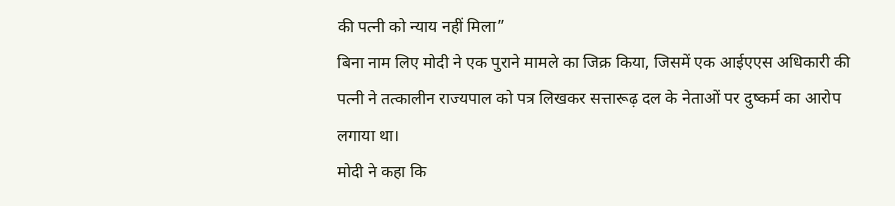की पत्नी को न्याय नहीं मिला”
बिना नाम लिए मोदी ने एक पुराने मामले का जिक्र किया, जिसमें एक आईएएस अधिकारी की पत्नी ने तत्कालीन राज्यपाल को पत्र लिखकर सत्तारूढ़ दल के नेताओं पर दुष्कर्म का आरोप लगाया था।
मोदी ने कहा कि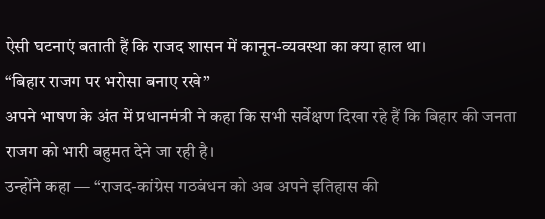ऐसी घटनाएं बताती हैं कि राजद शासन में कानून-व्यवस्था का क्या हाल था।
“बिहार राजग पर भरोसा बनाए रखे”
अपने भाषण के अंत में प्रधानमंत्री ने कहा कि सभी सर्वेक्षण दिखा रहे हैं कि बिहार की जनता राजग को भारी बहुमत देने जा रही है।
उन्होंने कहा — “राजद-कांग्रेस गठबंधन को अब अपने इतिहास की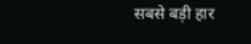सबसे बड़ी हार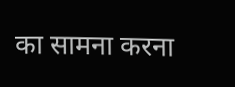का सामना करना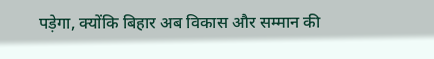पड़ेगा, क्योंकि बिहार अब विकास और सम्मान की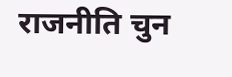राजनीति चुन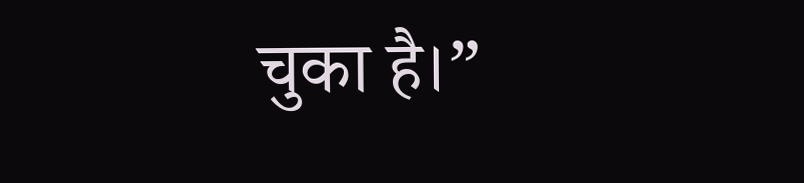चुका है।”